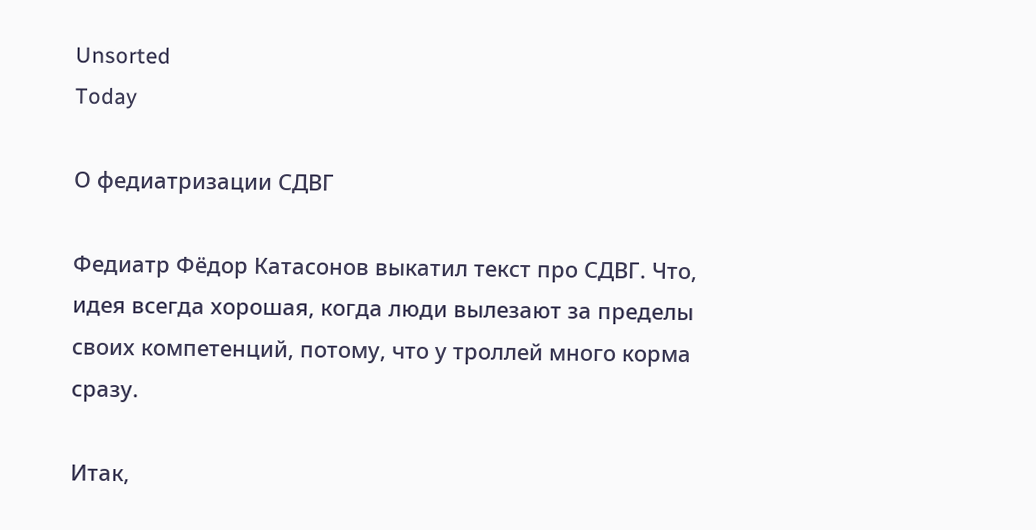Unsorted
Today

О федиатризации СДВГ

Федиатр Фёдор Катасонов выкатил текст про СДВГ. Что, идея всегда хорошая, когда люди вылезают за пределы своих компетенций, потому, что у троллей много корма сразу.

Итак,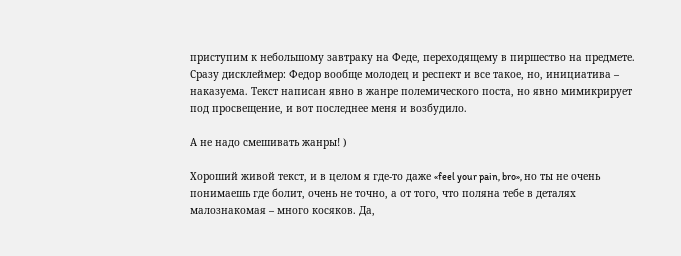приступим к небольшому завтраку на Феде, переходящему в пиршество на предмете. Сразу дисклеймер: Федор вообще молодец и респект и все такое, но, инициатива – наказуема. Текст написан явно в жанре полемического поста, но явно мимикрирует под просвещение, и вот последнее меня и возбудило.

А не надо смешивать жанры! )

Хороший живой текст, и в целом я где-то даже «feel your pain, bro», но ты не очень понимаешь где болит, очень не точно, а от того, что поляна тебе в деталях малознакомая – много косяков. Да,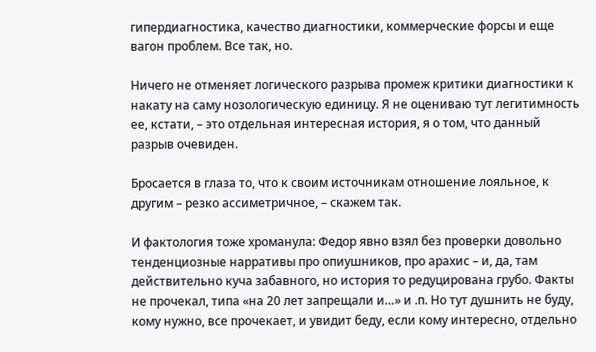гипердиагностика, качество диагностики, коммерческие форсы и еще вагон проблем. Все так, но.

Ничего не отменяет логического разрыва промеж критики диагностики к накату на саму нозологическую единицу. Я не оцениваю тут легитимность ее, кстати, – это отдельная интересная история, я о том, что данный разрыв очевиден.

Бросается в глаза то, что к своим источникам отношение лояльное, к другим – резко ассиметричное, – скажем так.

И фактология тоже хроманула: Федор явно взял без проверки довольно тенденциозные нарративы про опиушников, про арахис – и, да, там действительно куча забавного, но история то редуцирована грубо. Факты не прочекал, типа «на 20 лет запрещали и…» и .п. Но тут душнить не буду, кому нужно, все прочекает, и увидит беду, если кому интересно, отдельно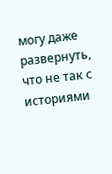могу даже развернуть, что не так с историями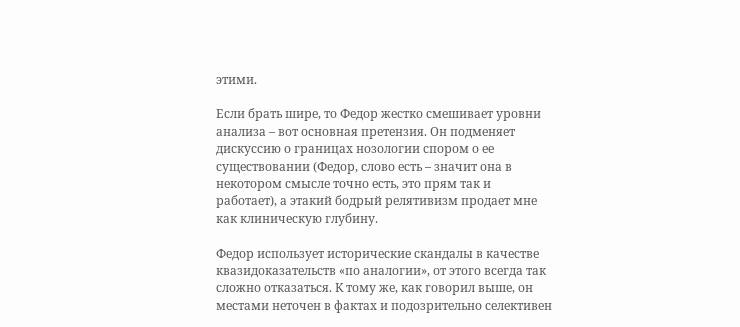этими.

Если брать шире, то Федор жестко смешивает уровни анализа – вот основная претензия. Он подменяет дискуссию о границах нозологии спором о ее существовании (Федор, слово есть – значит она в некотором смысле точно есть, это прям так и работает), а этакий бодрый релятивизм продает мне как клиническую глубину.

Федор использует исторические скандалы в качестве квазидоказательств «по аналогии», от этого всегда так сложно отказаться. К тому же, как говорил выше, он местами неточен в фактах и подозрительно селективен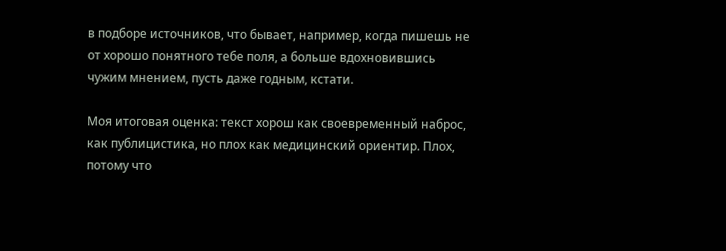в подборе источников, что бывает, например, когда пишешь не от хорошо понятного тебе поля, а больше вдохновившись чужим мнением, пусть даже годным, кстати.

Моя итоговая оценка: текст хорош как своевременный наброс, как публицистика, но плох как медицинский ориентир. Плох, потому что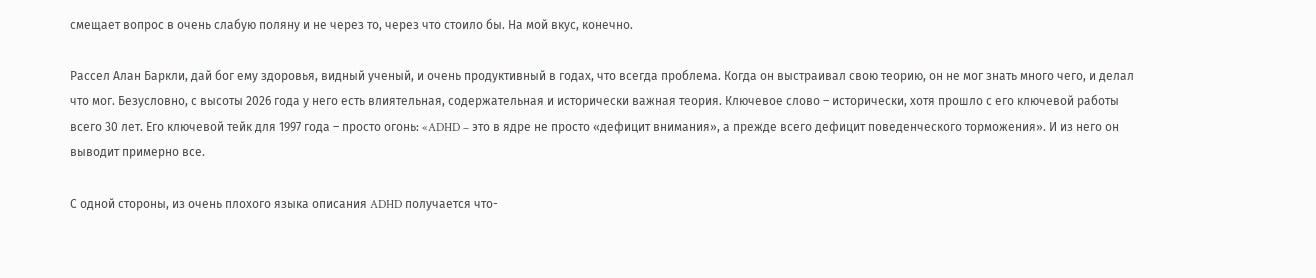смещает вопрос в очень слабую поляну и не через то, через что стоило бы. На мой вкус, конечно.

Рассел Алан Баркли, дай бог ему здоровья, видный ученый, и очень продуктивный в годах, что всегда проблема. Когда он выстраивал свою теорию, он не мог знать много чего, и делал что мог. Безусловно, с высоты 2026 года у него есть влиятельная, содержательная и исторически важная теория. Ключевое слово – исторически, хотя прошло с его ключевой работы всего 30 лет. Его ключевой тейк для 1997 года – просто огонь: «ADHD – это в ядре не просто «дефицит внимания», а прежде всего дефицит поведенческого торможения». И из него он выводит примерно все.

С одной стороны, из очень плохого языка описания ADHD получается что-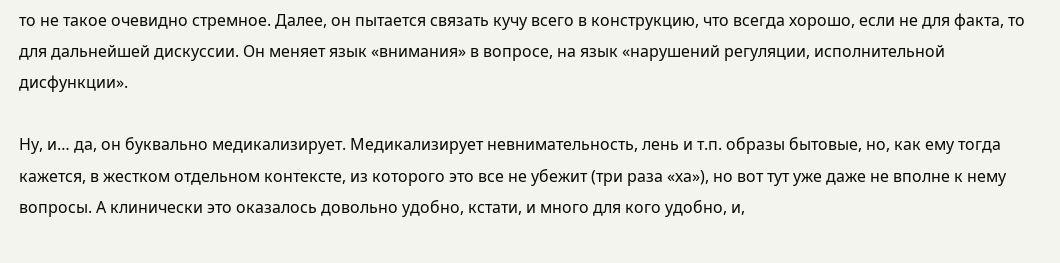то не такое очевидно стремное. Далее, он пытается связать кучу всего в конструкцию, что всегда хорошо, если не для факта, то для дальнейшей дискуссии. Он меняет язык «внимания» в вопросе, на язык «нарушений регуляции, исполнительной дисфункции».

Ну, и… да, он буквально медикализирует. Медикализирует невнимательность, лень и т.п. образы бытовые, но, как ему тогда кажется, в жестком отдельном контексте, из которого это все не убежит (три раза «ха»), но вот тут уже даже не вполне к нему вопросы. А клинически это оказалось довольно удобно, кстати, и много для кого удобно, и,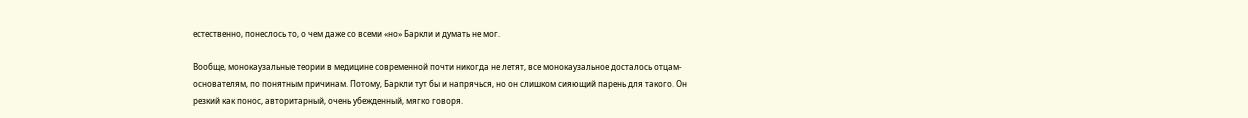естественно, понеслось то, о чем даже со всеми «но» Баркли и думать не мог.

Вообще, монокаузальные теории в медицине современной почти никогда не летят, все монокаузальное досталось отцам-основателям, по понятным причинам. Потому, Баркли тут бы и напрячься, но он слишком сияющий парень для такого. Он резкий как понос, авторитарный, очень убежденный, мягко говоря.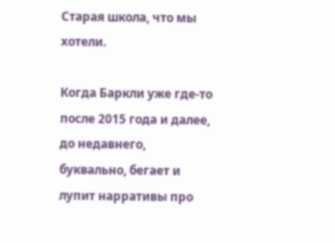Старая школа, что мы хотели.

Когда Баркли уже где-то после 2015 года и далее, до недавнего, буквально, бегает и лупит нарративы про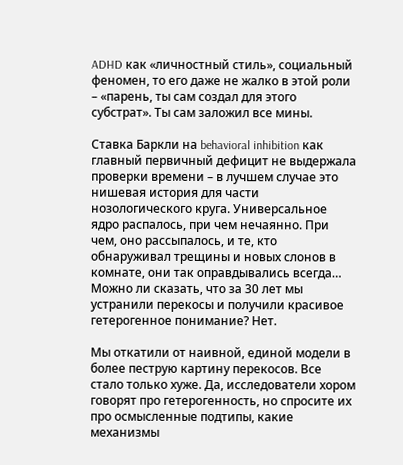ADHD как «личностный стиль», социальный феномен, то его даже не жалко в этой роли – «парень, ты сам создал для этого субстрат». Ты сам заложил все мины.

Ставка Баркли на behavioral inhibition как главный первичный дефицит не выдержала проверки времени – в лучшем случае это нишевая история для части нозологического круга. Универсальное ядро распалось, при чем нечаянно. При чем, оно рассыпалось, и те, кто обнаруживал трещины и новых слонов в комнате, они так оправдывались всегда… Можно ли сказать, что за 30 лет мы устранили перекосы и получили красивое гетерогенное понимание? Нет.

Мы откатили от наивной, единой модели в более пеструю картину перекосов. Все стало только хуже. Да, исследователи хором говорят про гетерогенность, но спросите их про осмысленные подтипы, какие механизмы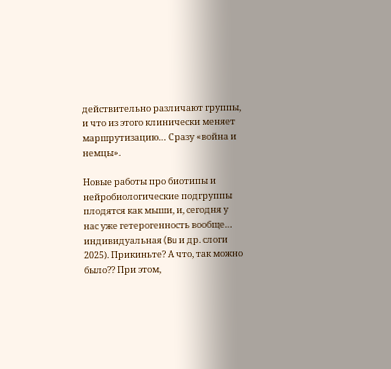действительно различают группы, и что из этого клинически меняет маршрутизацию… Сразу «война и немцы».

Новые работы про биотипы и нейробиологические подгруппы плодятся как мыши, и, сегодня у нас уже гетерогенность вообще… индивидуальная (Bu и др. слоги 2025). Прикиньте? А что, так можно было?? При этом,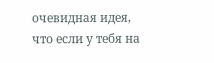очевидная идея, что если у тебя на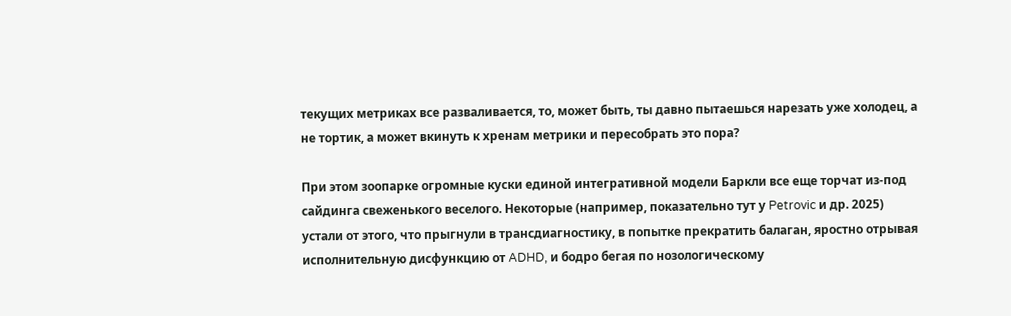текущих метриках все разваливается, то, может быть, ты давно пытаешься нарезать уже холодец, а не тортик, а может вкинуть к хренам метрики и пересобрать это пора?

При этом зоопарке огромные куски единой интегративной модели Баркли все еще торчат из-под сайдинга свеженького веселого. Некоторые (например, показательно тут у Petrovic и др. 2025) устали от этого, что прыгнули в трансдиагностику, в попытке прекратить балаган, яростно отрывая исполнительную дисфункцию от ADHD, и бодро бегая по нозологическому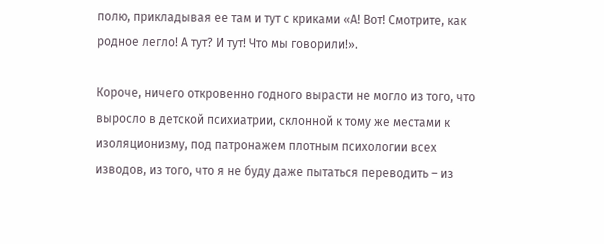полю, прикладывая ее там и тут с криками «А! Вот! Смотрите, как родное легло! А тут? И тут! Что мы говорили!».

Короче, ничего откровенно годного вырасти не могло из того, что выросло в детской психиатрии, склонной к тому же местами к изоляционизму, под патронажем плотным психологии всех изводов, из того, что я не буду даже пытаться переводить – из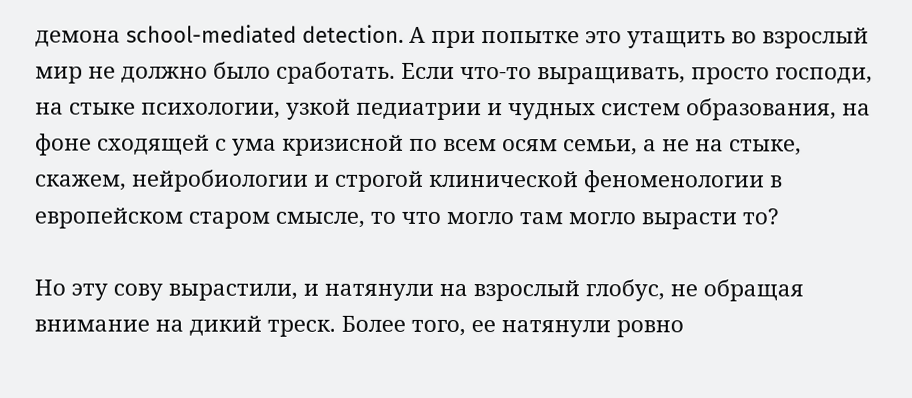демона school-mediated detection. А при попытке это утащить во взрослый мир не должно было сработать. Если что-то выращивать, просто господи, на стыке психологии, узкой педиатрии и чудных систем образования, на фоне сходящей с ума кризисной по всем осям семьи, а не на стыке, скажем, нейробиологии и строгой клинической феноменологии в европейском старом смысле, то что могло там могло вырасти то?

Но эту сову вырастили, и натянули на взрослый глобус, не обращая внимание на дикий треск. Более того, ее натянули ровно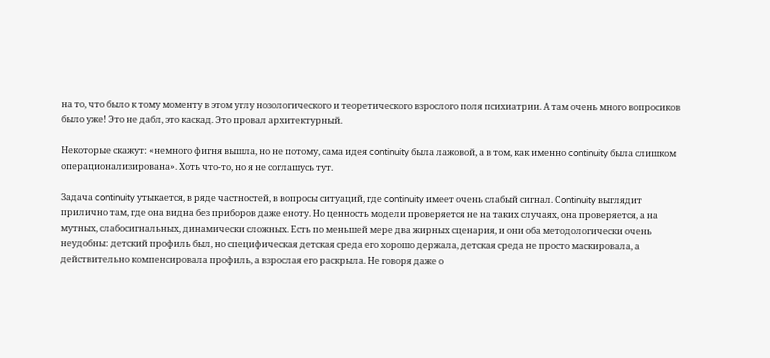на то, что было к тому моменту в этом углу нозологического и теоретического взрослого поля психиатрии. А там очень много вопросиков было уже! Это не дабл, это каскад. Это провал архитектурный.

Некоторые скажут: «немного фигня вышла, но не потому, сама идея continuity была лажовой, а в том, как именно continuity была слишком операционализирована». Хоть что-то, но я не соглашусь тут.

Задача continuity утыкается, в ряде частностей, в вопросы ситуаций, где continuity имеет очень слабый сигнал. Сontinuity выглядит прилично там, где она видна без приборов даже еноту. Но ценность модели проверяется не на таких случаях, она проверяется, а на мутных, слабосигнальных, динамически сложных. Есть по меньшей мере два жирных сценария, и они оба методологически очень неудобны: детский профиль был, но специфическая детская среда его хорошо держала, детская среда не просто маскировала, а действительно компенсировала профиль, а взрослая его раскрыла. Не говоря даже о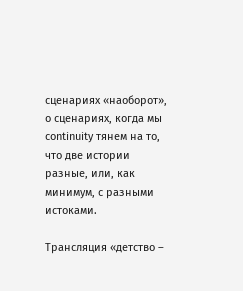сценариях «наоборот», о сценариях, когда мы continuity тянем на то, что две истории разные, или, как минимум, с разными истоками.

Трансляция «детство –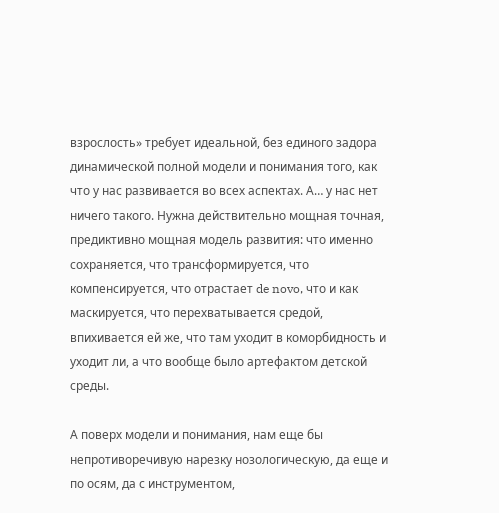взрослость» требует идеальной, без единого задора динамической полной модели и понимания того, как что у нас развивается во всех аспектах. А… у нас нет ничего такого. Нужна действительно мощная точная, предиктивно мощная модель развития: что именно сохраняется, что трансформируется, что компенсируется, что отрастает de novo, что и как маскируется, что перехватывается средой, впихивается ей же, что там уходит в коморбидность и уходит ли, а что вообще было артефактом детской среды.

А поверх модели и понимания, нам еще бы непротиворечивую нарезку нозологическую, да еще и по осям, да с инструментом,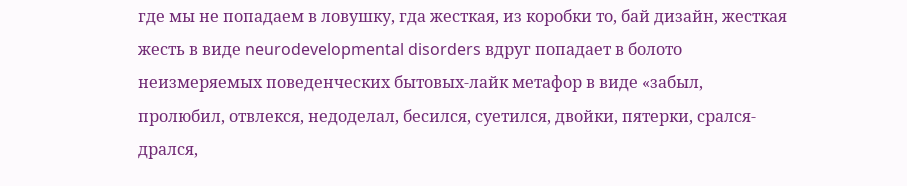где мы не попадаем в ловушку, гда жесткая, из коробки то, бай дизайн, жесткая жесть в виде neurodevelopmental disorders вдруг попадает в болото неизмеряемых поведенческих бытовых-лайк метафор в виде «забыл, пролюбил, отвлекся, недоделал, бесился, суетился, двойки, пятерки, срался-дрался,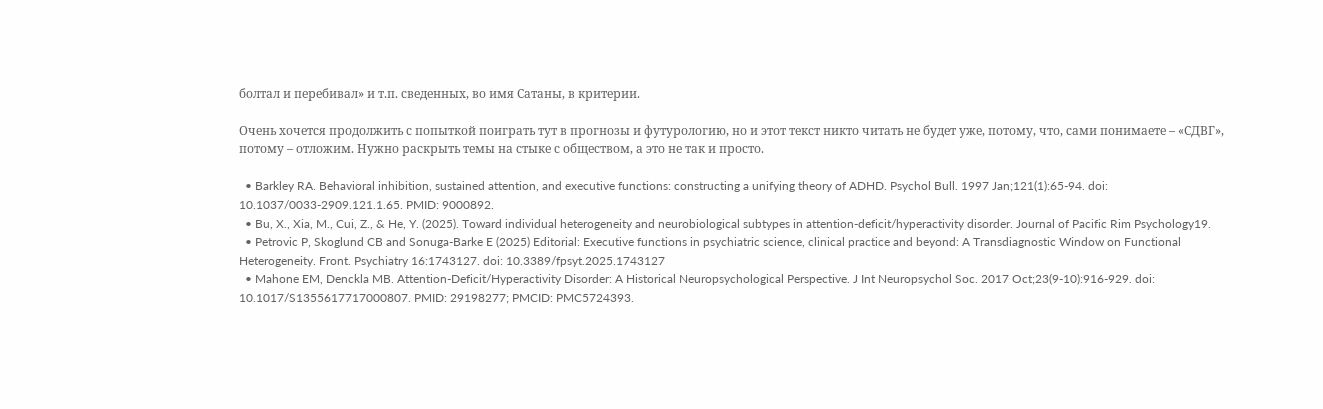болтал и перебивал» и т.п. сведенных, во имя Сатаны, в критерии.

Очень хочется продолжить с попыткой поиграть тут в прогнозы и футурологию, но и этот текст никто читать не будет уже, потому, что, сами понимаете – «СДВГ», потому – отложим. Нужно раскрыть темы на стыке с обществом, а это не так и просто.

  • Barkley RA. Behavioral inhibition, sustained attention, and executive functions: constructing a unifying theory of ADHD. Psychol Bull. 1997 Jan;121(1):65-94. doi: 10.1037/0033-2909.121.1.65. PMID: 9000892.
  • Bu, X., Xia, M., Cui, Z., & He, Y. (2025). Toward individual heterogeneity and neurobiological subtypes in attention-deficit/hyperactivity disorder. Journal of Pacific Rim Psychology19.
  • Petrovic P, Skoglund CB and Sonuga-Barke E (2025) Editorial: Executive functions in psychiatric science, clinical practice and beyond: A Transdiagnostic Window on Functional Heterogeneity. Front. Psychiatry 16:1743127. doi: 10.3389/fpsyt.2025.1743127
  • Mahone EM, Denckla MB. Attention-Deficit/Hyperactivity Disorder: A Historical Neuropsychological Perspective. J Int Neuropsychol Soc. 2017 Oct;23(9-10):916-929. doi: 10.1017/S1355617717000807. PMID: 29198277; PMCID: PMC5724393.